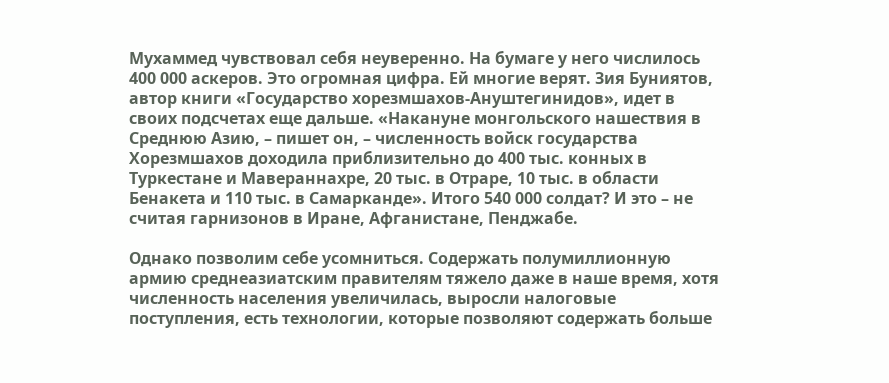Мухаммед чувствовал себя неуверенно. На бумаге у него числилось 400 000 аскеров. Это огромная цифра. Ей многие верят. Зия Буниятов, автор книги «Государство хорезмшахов-Ануштегинидов», идет в своих подсчетах еще дальше. «Накануне монгольского нашествия в Среднюю Азию, – пишет он, – численность войск государства Хорезмшахов доходила приблизительно до 400 тыс. конных в Туркестане и Мавераннахре, 20 тыс. в Отраре, 10 тыс. в области Бенакета и 110 тыс. в Самарканде». Итого 540 000 солдат? И это – не считая гарнизонов в Иране, Афганистане, Пенджабе.

Однако позволим себе усомниться. Содержать полумиллионную армию среднеазиатским правителям тяжело даже в наше время, хотя численность населения увеличилась, выросли налоговые поступления, есть технологии, которые позволяют содержать больше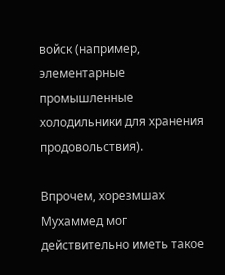войск (например, элементарные промышленные холодильники для хранения продовольствия).

Впрочем, хорезмшах Мухаммед мог действительно иметь такое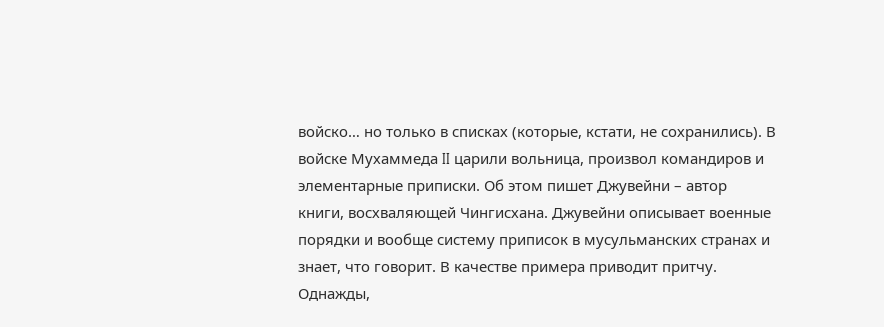войско… но только в списках (которые, кстати, не сохранились). В войске Мухаммеда II царили вольница, произвол командиров и элементарные приписки. Об этом пишет Джувейни – автор книги, восхваляющей Чингисхана. Джувейни описывает военные порядки и вообще систему приписок в мусульманских странах и знает, что говорит. В качестве примера приводит притчу. Однажды,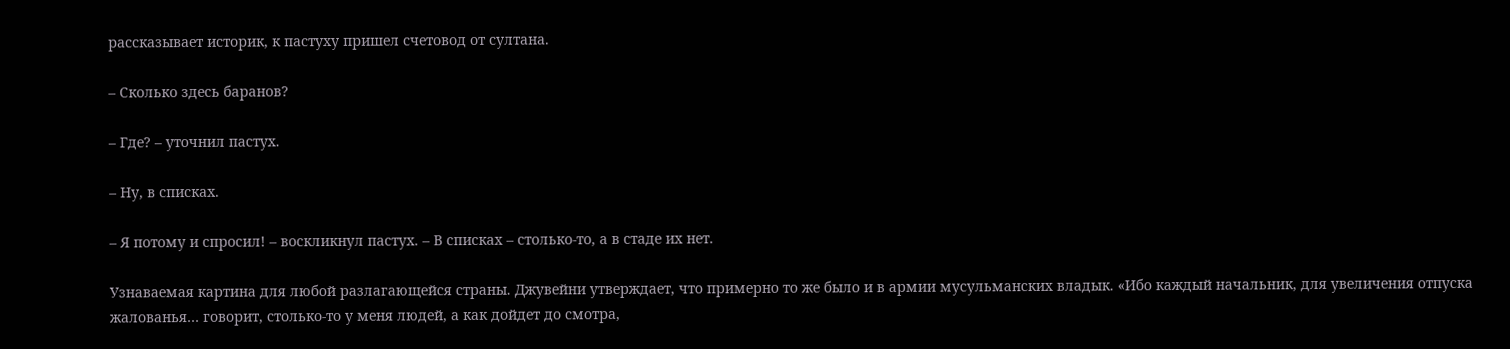рассказывает историк, к пастуху пришел счетовод от султана.

– Сколько здесь баранов?

– Где? – уточнил пастух.

– Ну, в списках.

– Я потому и спросил! – воскликнул пастух. – В списках – столько-то, а в стаде их нет.

Узнаваемая картина для любой разлагающейся страны. Джувейни утверждает, что примерно то же было и в армии мусульманских владык. «Ибо каждый начальник, для увеличения отпуска жалованья… говорит, столько-то у меня людей, а как дойдет до смотра,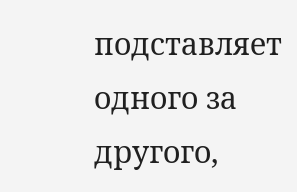подставляет одного за другого,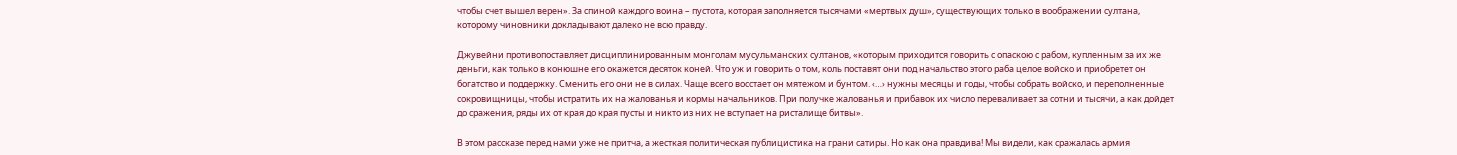чтобы счет вышел верен». За спиной каждого воина – пустота, которая заполняется тысячами «мертвых душ», существующих только в воображении султана, которому чиновники докладывают далеко не всю правду.

Джувейни противопоставляет дисциплинированным монголам мусульманских султанов, «которым приходится говорить с опаскою с рабом, купленным за их же деньги, как только в конюшне его окажется десяток коней. Что уж и говорить о том, коль поставят они под начальство этого раба целое войско и приобретет он богатство и поддержку. Сменить его они не в силах. Чаще всего восстает он мятежом и бунтом. ‹…› нужны месяцы и годы, чтобы собрать войско, и переполненные сокровищницы, чтобы истратить их на жалованья и кормы начальников. При получке жалованья и прибавок их число переваливает за сотни и тысячи, а как дойдет до сражения, ряды их от края до края пусты и никто из них не вступает на ристалище битвы».

В этом рассказе перед нами уже не притча, а жесткая политическая публицистика на грани сатиры. Но как она правдива! Мы видели, как сражалась армия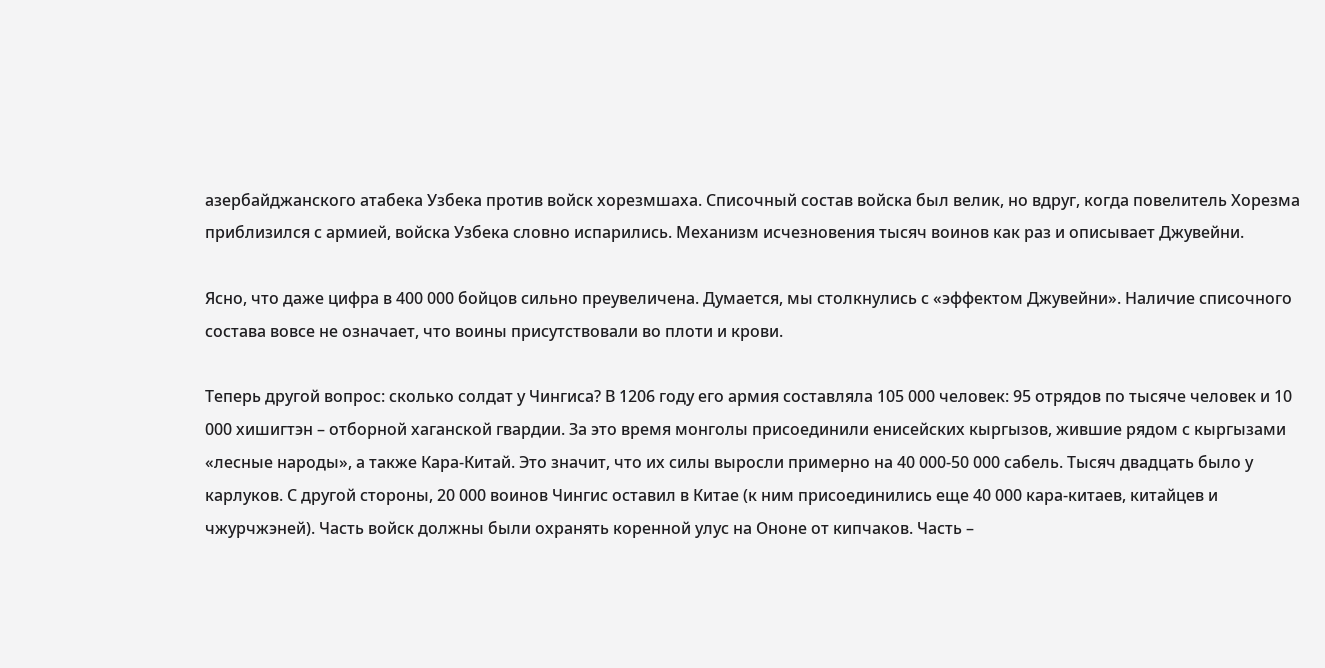азербайджанского атабека Узбека против войск хорезмшаха. Списочный состав войска был велик, но вдруг, когда повелитель Хорезма приблизился с армией, войска Узбека словно испарились. Механизм исчезновения тысяч воинов как раз и описывает Джувейни.

Ясно, что даже цифра в 400 000 бойцов сильно преувеличена. Думается, мы столкнулись с «эффектом Джувейни». Наличие списочного состава вовсе не означает, что воины присутствовали во плоти и крови.

Теперь другой вопрос: сколько солдат у Чингиса? В 1206 году его армия составляла 105 000 человек: 95 отрядов по тысяче человек и 10 000 хишигтэн – отборной хаганской гвардии. За это время монголы присоединили енисейских кыргызов, жившие рядом с кыргызами «лесные народы», а также Кара-Китай. Это значит, что их силы выросли примерно на 40 000-50 000 сабель. Тысяч двадцать было у карлуков. С другой стороны, 20 000 воинов Чингис оставил в Китае (к ним присоединились еще 40 000 кара-китаев, китайцев и чжурчжэней). Часть войск должны были охранять коренной улус на Ононе от кипчаков. Часть –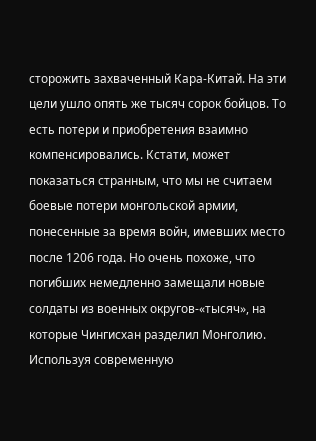сторожить захваченный Кара-Китай. На эти цели ушло опять же тысяч сорок бойцов. То есть потери и приобретения взаимно компенсировались. Кстати, может показаться странным, что мы не считаем боевые потери монгольской армии, понесенные за время войн, имевших место после 1206 года. Но очень похоже, что погибших немедленно замещали новые солдаты из военных округов-«тысяч», на которые Чингисхан разделил Монголию. Используя современную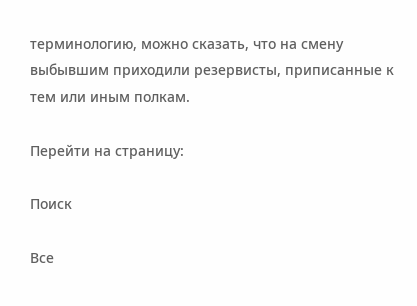терминологию, можно сказать, что на смену выбывшим приходили резервисты, приписанные к тем или иным полкам.

Перейти на страницу:

Поиск

Все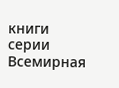книги серии Всемирная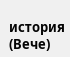история (Вече)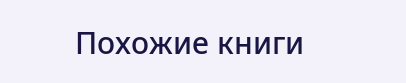Похожие книги